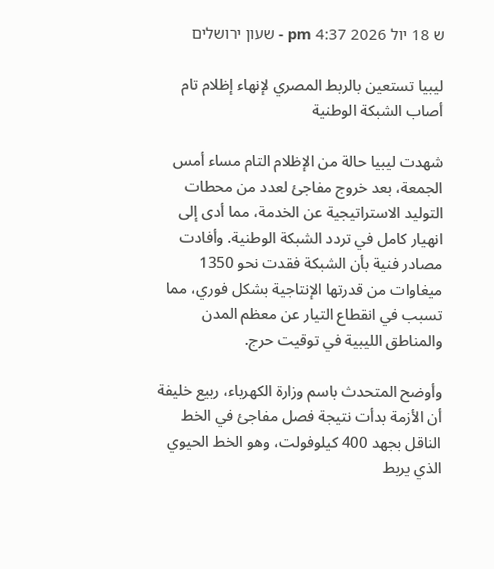ש 18 יול 2026 4:37 pm - שעון ירושלים

ليبيا تستعين بالربط المصري لإنهاء إظلام تام أصاب الشبكة الوطنية

شهدت ليبيا حالة من الإظلام التام مساء أمس الجمعة، بعد خروج مفاجئ لعدد من محطات التوليد الاستراتيجية عن الخدمة، مما أدى إلى انهيار كامل في تردد الشبكة الوطنية. وأفادت مصادر فنية بأن الشبكة فقدت نحو 1350 ميغاوات من قدرتها الإنتاجية بشكل فوري، مما تسبب في انقطاع التيار عن معظم المدن والمناطق الليبية في توقيت حرج.

وأوضح المتحدث باسم وزارة الكهرباء، ربيع خليفة أن الأزمة بدأت نتيجة فصل مفاجئ في الخط الناقل بجهد 400 كيلوفولت، وهو الخط الحيوي الذي يربط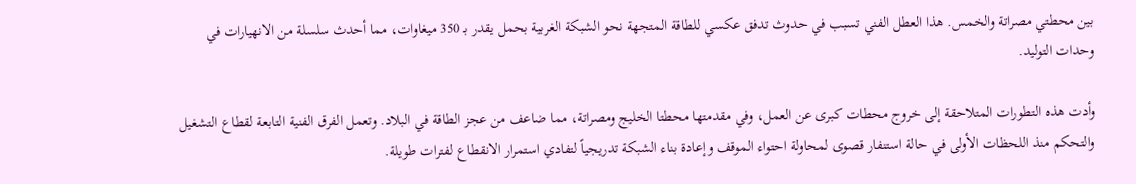بين محطتي مصراتة والخمس. هذا العطل الفني تسبب في حدوث تدفق عكسي للطاقة المتجهة نحو الشبكة الغربية بحمل يقدر بـ 350 ميغاوات، مما أحدث سلسلة من الانهيارات في وحدات التوليد.

وأدت هذه التطورات المتلاحقة إلى خروج محطات كبرى عن العمل، وفي مقدمتها محطتا الخليج ومصراتة، مما ضاعف من عجز الطاقة في البلاد. وتعمل الفرق الفنية التابعة لقطاع التشغيل والتحكم منذ اللحظات الأولى في حالة استنفار قصوى لمحاولة احتواء الموقف وإعادة بناء الشبكة تدريجياً لتفادي استمرار الانقطاع لفترات طويلة.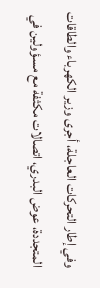وفي إطار التحركات العاجلة، أجرى وزير الكهرباء والطاقات المتجددة، عوض البدري، اتصالات مكثفة مع مسؤولين في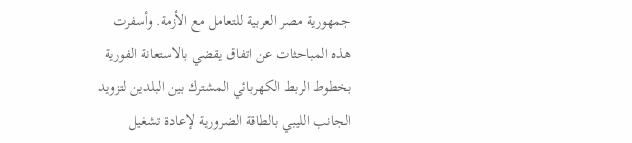جمهورية مصر العربية للتعامل مع الأزمة. وأسفرت هذه المباحثات عن اتفاق يقضي بالاستعانة الفورية بخطوط الربط الكهربائي المشترك بين البلدين لتزويد الجانب الليبي بالطاقة الضرورية لإعادة تشغيل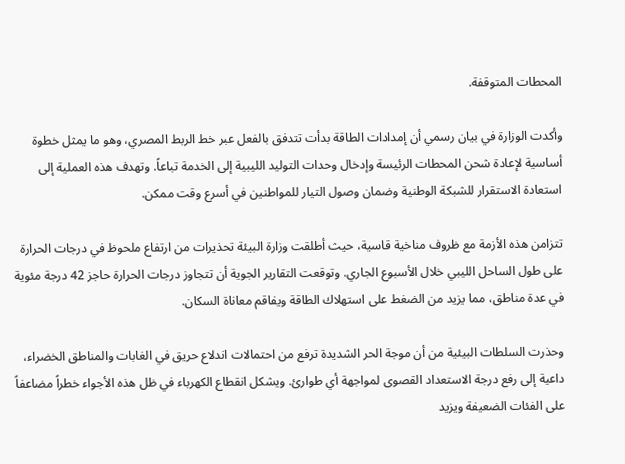المحطات المتوقفة.

وأكدت الوزارة في بيان رسمي أن إمدادات الطاقة بدأت تتدفق بالفعل عبر خط الربط المصري، وهو ما يمثل خطوة أساسية لإعادة شحن المحطات الرئيسة وإدخال وحدات التوليد الليبية إلى الخدمة تباعاً. وتهدف هذه العملية إلى استعادة الاستقرار للشبكة الوطنية وضمان وصول التيار للمواطنين في أسرع وقت ممكن.

تتزامن هذه الأزمة مع ظروف مناخية قاسية، حيث أطلقت وزارة البيئة تحذيرات من ارتفاع ملحوظ في درجات الحرارة على طول الساحل الليبي خلال الأسبوع الجاري. وتوقعت التقارير الجوية أن تتجاوز درجات الحرارة حاجز 42 درجة مئوية في عدة مناطق، مما يزيد من الضغط على استهلاك الطاقة ويفاقم معاناة السكان.

وحذرت السلطات البيئية من أن موجة الحر الشديدة ترفع من احتمالات اندلاع حريق في الغابات والمناطق الخضراء، داعية إلى رفع درجة الاستعداد القصوى لمواجهة أي طوارئ. ويشكل انقطاع الكهرباء في ظل هذه الأجواء خطراً مضاعفاً على الفئات الضعيفة ويزيد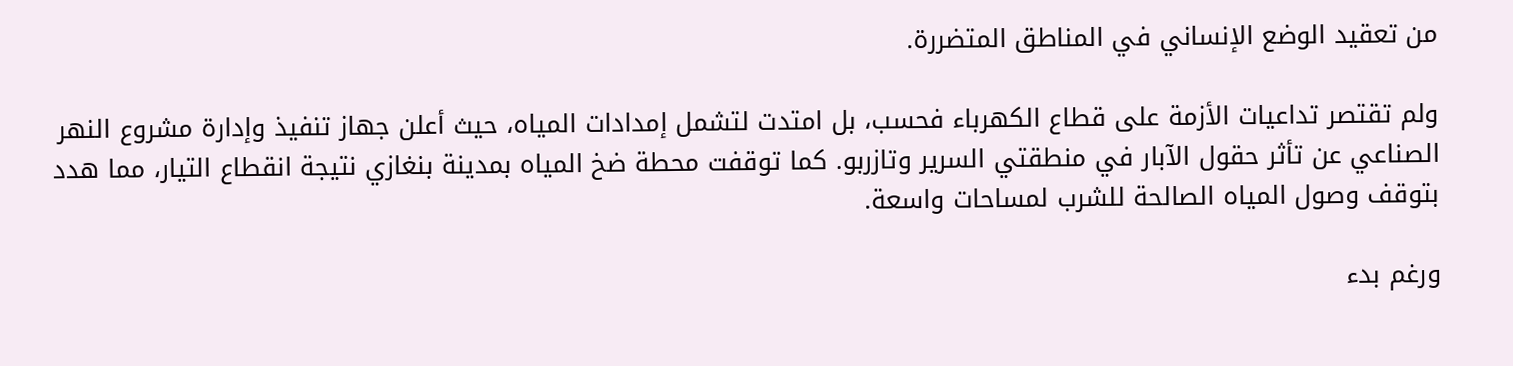من تعقيد الوضع الإنساني في المناطق المتضررة.

ولم تقتصر تداعيات الأزمة على قطاع الكهرباء فحسب، بل امتدت لتشمل إمدادات المياه، حيث أعلن جهاز تنفيذ وإدارة مشروع النهر الصناعي عن تأثر حقول الآبار في منطقتي السرير وتازربو. كما توقفت محطة ضخ المياه بمدينة بنغازي نتيجة انقطاع التيار، مما هدد بتوقف وصول المياه الصالحة للشرب لمساحات واسعة.

ورغم بدء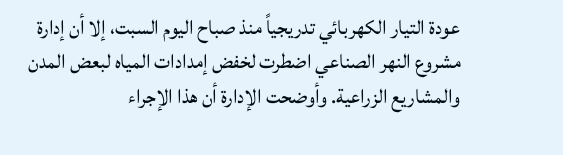عودة التيار الكهربائي تدريجياً منذ صباح اليوم السبت، إلا أن إدارة مشروع النهر الصناعي اضطرت لخفض إمدادات المياه لبعض المدن والمشاريع الزراعية. وأوضحت الإدارة أن هذا الإجراء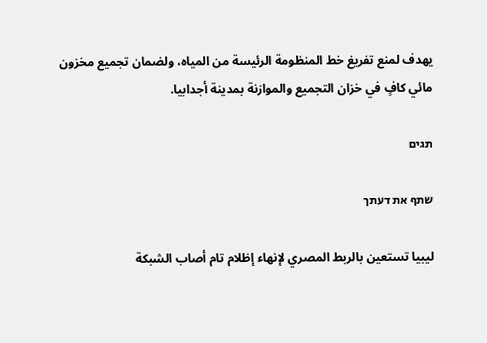يهدف لمنع تفريغ خط المنظومة الرئيسة من المياه، ولضمان تجميع مخزون مائي كافٍ في خزان التجميع والموازنة بمدينة أجدابيا.

תגים

שתף את דעתך

ليبيا تستعين بالربط المصري لإنهاء إظلام تام أصاب الشبكة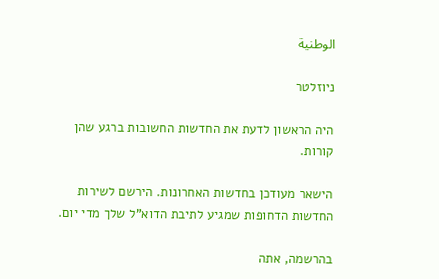الوطنية

ניוזלטר

היה הראשון לדעת את החדשות החשובות ברגע שהן קורות.

הישאר מעודכן בחדשות האחרונות. הירשם לשירות החדשות הדחופות שמגיע לתיבת הדוא"ל שלך מדי יום.

בהרשמה, אתה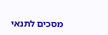מסכים לתנאי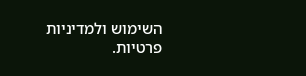השימוש ולמדיניות פרטיות.